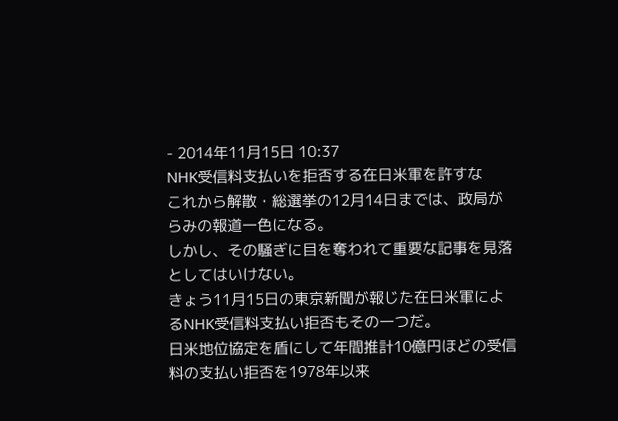- 2014年11月15日 10:37
NHK受信料支払いを拒否する在日米軍を許すな
これから解散・総選挙の12月14日までは、政局がらみの報道一色になる。
しかし、その騒ぎに目を奪われて重要な記事を見落としてはいけない。
きょう11月15日の東京新聞が報じた在日米軍によるNHK受信料支払い拒否もその一つだ。
日米地位協定を盾にして年間推計10億円ほどの受信料の支払い拒否を1978年以来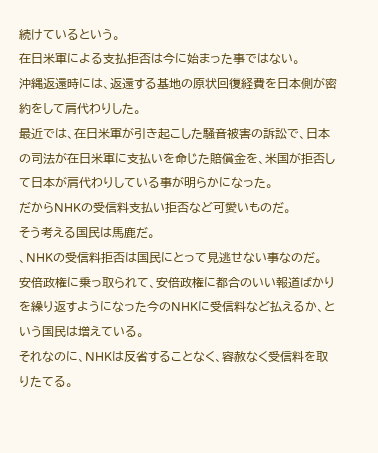続けているという。
在日米軍による支払拒否は今に始まった事ではない。
沖縄返還時には、返還する基地の原状回復経費を日本側が密約をして肩代わりした。
最近では、在日米軍が引き起こした騒音被害の訴訟で、日本の司法が在日米軍に支払いを命じた賠償金を、米国が拒否して日本が肩代わりしている事が明らかになった。
だからNHKの受信料支払い拒否など可愛いものだ。
そう考える国民は馬鹿だ。
、NHKの受信料拒否は国民にとって見逃せない事なのだ。
安倍政権に乗っ取られて、安倍政権に都合のいい報道ばかりを繰り返すようになった今のNHKに受信料など払えるか、という国民は増えている。
それなのに、NHKは反省することなく、容赦なく受信料を取りたてる。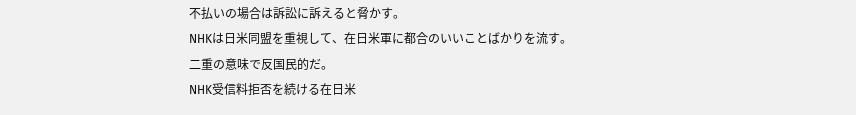不払いの場合は訴訟に訴えると脅かす。
NHKは日米同盟を重視して、在日米軍に都合のいいことばかりを流す。
二重の意味で反国民的だ。
NHK受信料拒否を続ける在日米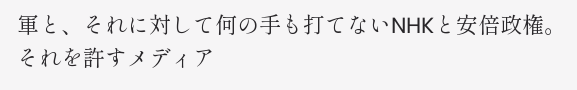軍と、それに対して何の手も打てないNHKと安倍政権。
それを許すメディア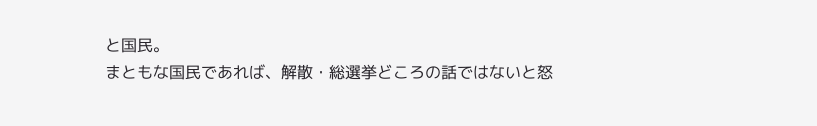と国民。
まともな国民であれば、解散・総選挙どころの話ではないと怒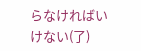らなければいけない(了)